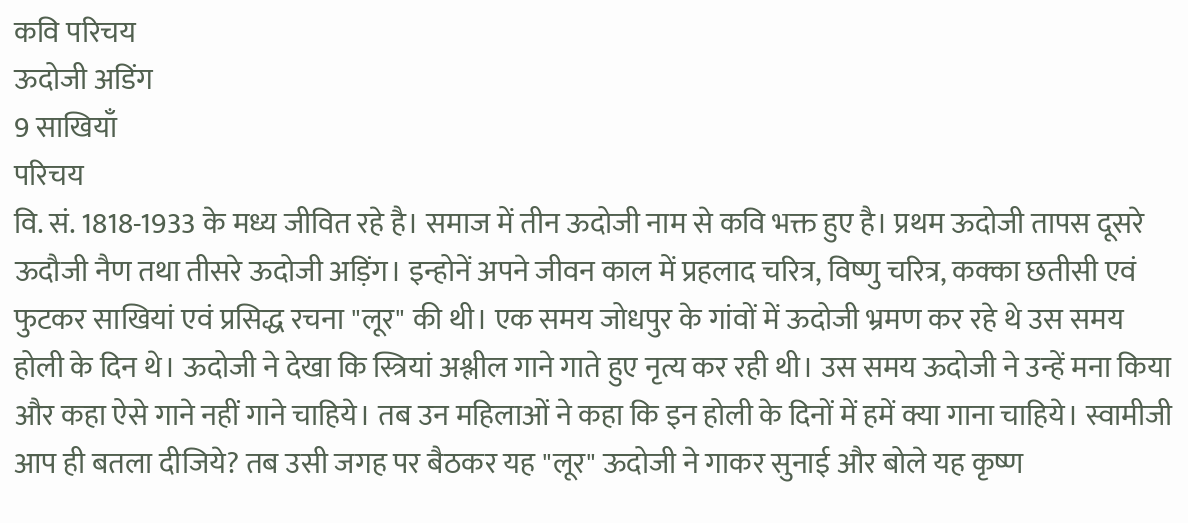कवि परिचय
ऊदोजी अडिंग
9 साखियाँ
परिचय
वि. सं. 1818-1933 के मध्य जीवित रहे है। समाज में तीन ऊदोजी नाम से कवि भक्त हुए है। प्रथम ऊदोजी तापस दूसरे ऊदौजी नैण तथा तीसरे ऊदोजी अड़िंग। इन्होनें अपने जीवन काल में प्रहलाद चरित्र, विष्णु चरित्र, कक्का छतीसी एवं फुटकर साखियां एवं प्रसिद्ध रचना "लूर" की थी। एक समय जोधपुर के गांवों में ऊदोजी भ्रमण कर रहे थे उस समय होली के दिन थे। ऊदोजी ने देखा कि स्त्रियां अश्लील गाने गाते हुए नृत्य कर रही थी। उस समय ऊदोजी ने उन्हें मना किया और कहा ऐसे गाने नहीं गाने चाहिये। तब उन महिलाओं ने कहा कि इन होली के दिनों में हमें क्या गाना चाहिये। स्वामीजी आप ही बतला दीजिये? तब उसी जगह पर बैठकर यह "लूर" ऊदोजी ने गाकर सुनाई और बोले यह कृष्ण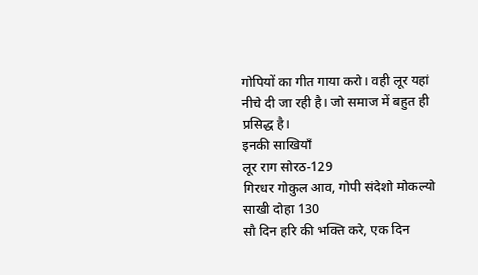गोपियों का गीत गाया करो। वही लूर यहां नीचे दी जा रही है। जो समाज में बहुत ही प्रसिद्ध है।
इनकी साखियाँ
लूर राग सोरठ-129
गिरधर गोकुल आव, गोपी संदेशो मोकल्यो
साखी दोहा 130
सौ दिन हरि की भक्ति करे, एक दिन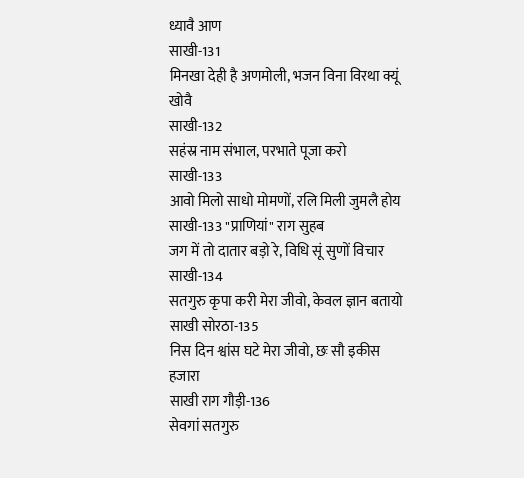ध्यावै आण
साखी-131
मिनखा देही है अणमोली, भजन विना विरथा क्यूं खोवै
साखी-132
सहंस्र नाम संभाल, परभाते पूजा करो
साखी-133
आवो मिलो साधो मोमणों, रलि मिली जुमलै होय
साखी-133 "प्राणियां" राग सुहब
जग में तो दातार बड़ो रे, विधि सूं सुणों विचार
साखी-134
सतगुरु कृपा करी मेरा जीवो, केवल ज्ञान बतायो
साखी सोरठा-135
निस दिन श्वांस घटे मेरा जीवो, छः सौ इकीस हजारा
साखी राग गौड़ी-136
सेवगां सतगुरु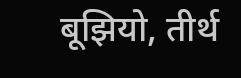बूझियो, तीर्थ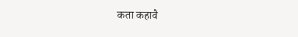कता कहावै